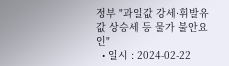정부 "과일값 강세·휘발유값 상승세 등 물가 불안요인"
  • 일시 : 2024-02-22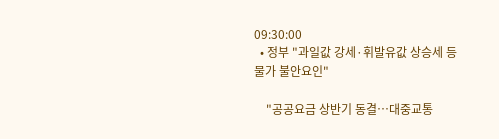09:30:00
  • 정부 "과일값 강세·휘발유값 상승세 등 물가 불안요인"

    "공공요금 상반기 동결…대중교통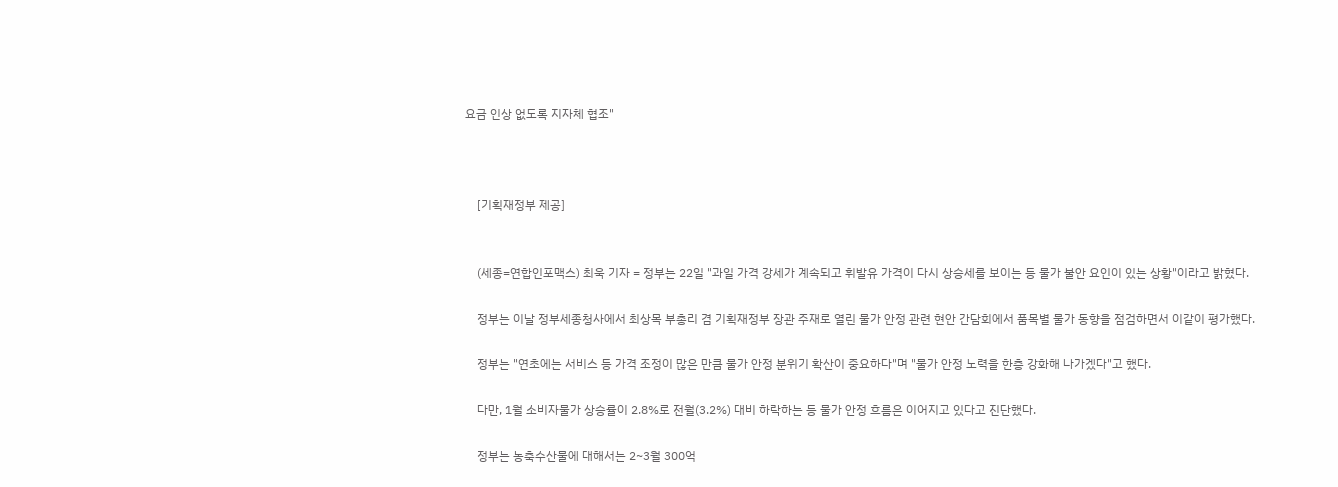요금 인상 없도록 지자체 협조"



    [기획재정부 제공]


    (세종=연합인포맥스) 최욱 기자 = 정부는 22일 "과일 가격 강세가 계속되고 휘발유 가격이 다시 상승세를 보이는 등 물가 불안 요인이 있는 상황"이라고 밝혔다.

    정부는 이날 정부세종청사에서 최상목 부총리 겸 기획재정부 장관 주재로 열린 물가 안정 관련 현안 간담회에서 품목별 물가 동향을 점검하면서 이같이 평가했다.

    정부는 "연초에는 서비스 등 가격 조정이 많은 만큼 물가 안정 분위기 확산이 중요하다"며 "물가 안정 노력을 한층 강화해 나가겠다"고 했다.

    다만, 1월 소비자물가 상승률이 2.8%로 전월(3.2%) 대비 하락하는 등 물가 안정 흐름은 이어지고 있다고 진단했다.

    정부는 농축수산물에 대해서는 2~3월 300억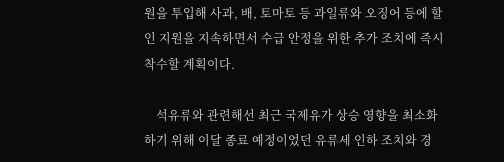원을 투입해 사과, 배, 토마토 등 과일류와 오징어 등에 할인 지원을 지속하면서 수급 안정을 위한 추가 조치에 즉시 착수할 계획이다.

    석유류와 관련해선 최근 국제유가 상승 영향을 최소화하기 위해 이달 종료 예정이었던 유류세 인하 조치와 경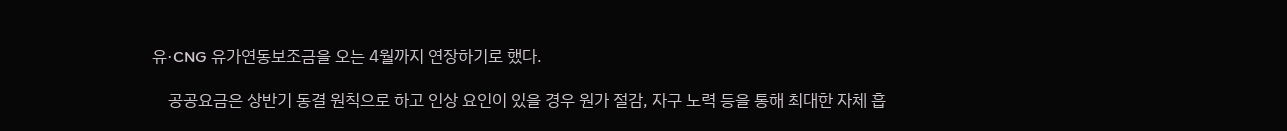유·CNG 유가연동보조금을 오는 4월까지 연장하기로 했다.

    공공요금은 상반기 동결 원칙으로 하고 인상 요인이 있을 경우 원가 절감, 자구 노력 등을 통해 최대한 자체 흡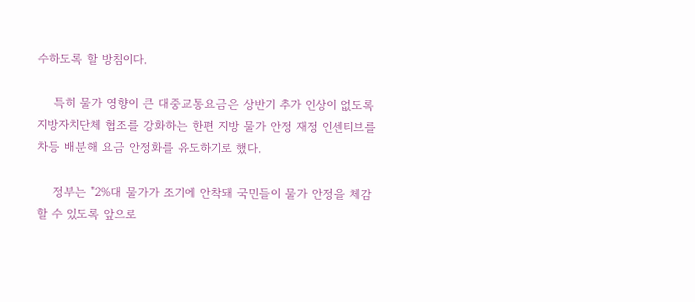수하도록 할 방침이다.

    특히 물가 영향이 큰 대중교통요금은 상반기 추가 인상이 없도록 지방자치단체 협조를 강화하는 한편 지방 물가 안정 재정 인센티브를 차등 배분해 요금 안정화를 유도하기로 했다.

    정부는 "2%대 물가가 조기에 안착돼 국민들이 물가 안정을 체감할 수 있도록 앞으로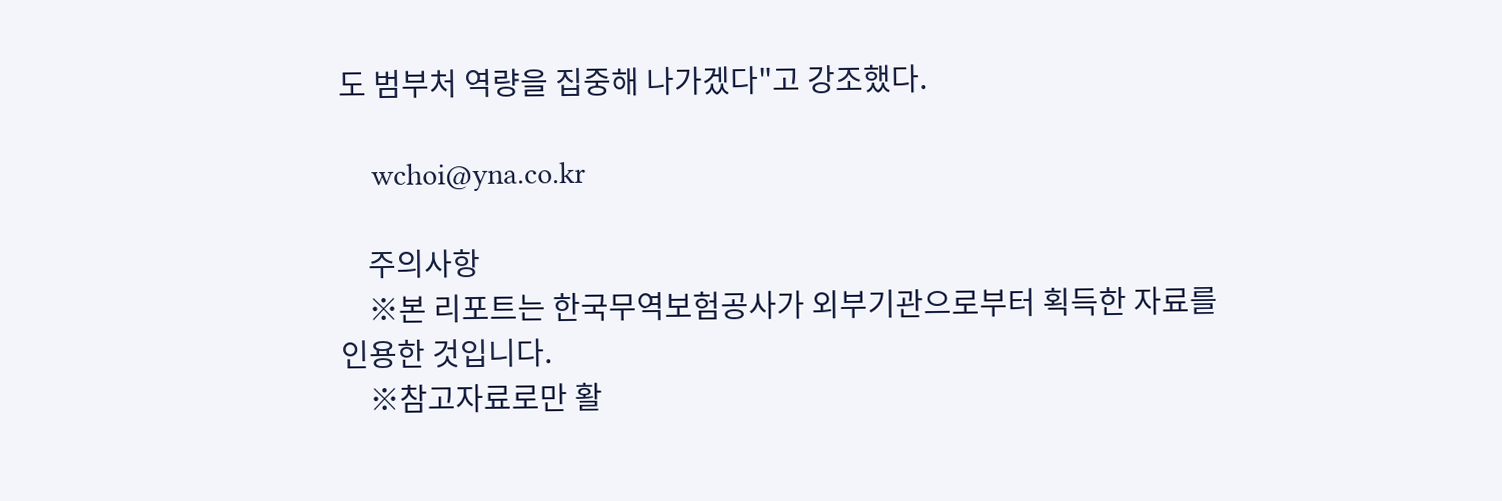도 범부처 역량을 집중해 나가겠다"고 강조했다.

    wchoi@yna.co.kr

    주의사항
    ※본 리포트는 한국무역보험공사가 외부기관으로부터 획득한 자료를 인용한 것입니다.
    ※참고자료로만 활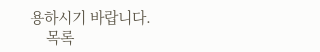용하시기 바랍니다.
    목록